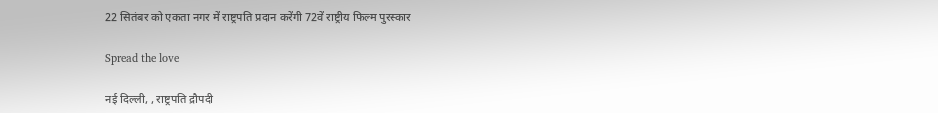22 सितंबर को एकता नगर में राष्ट्रपति प्रदान करेंगी 72वें राष्ट्रीय फिल्म पुरस्कार

Spread the love

नई दिल्ली, , राष्ट्रपति द्रौपदी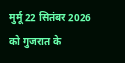मुर्मू 22 सितंबर 2026 को गुजरात के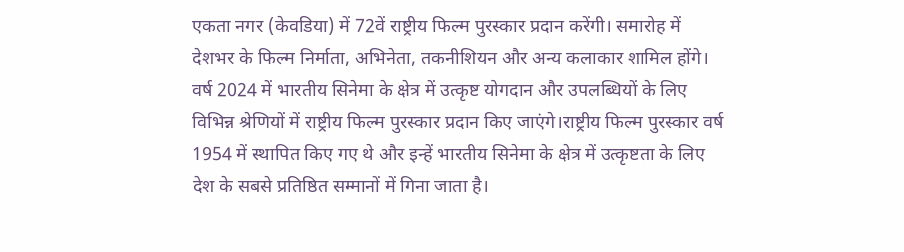एकता नगर (केवडिया) में 72वें राष्ट्रीय फिल्म पुरस्कार प्रदान करेंगी। समारोह में देशभर के फिल्म निर्माता, अभिनेता, तकनीशियन और अन्य कलाकार शामिल होंगे। वर्ष 2024 में भारतीय सिनेमा के क्षेत्र में उत्कृष्ट योगदान और उपलब्धियों के लिए विभिन्न श्रेणियों में राष्ट्रीय फिल्म पुरस्कार प्रदान किए जाएंगे।राष्ट्रीय फिल्म पुरस्कार वर्ष 1954 में स्थापित किए गए थे और इन्हें भारतीय सिनेमा के क्षेत्र में उत्कृष्टता के लिए देश के सबसे प्रतिष्ठित सम्मानों में गिना जाता है।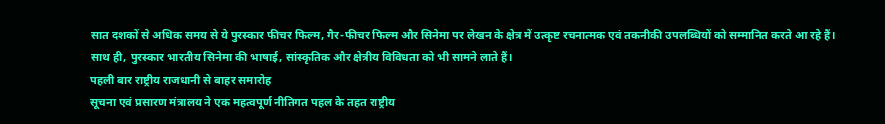सात दशकों से अधिक समय से ये पुरस्कार फीचर फिल्म, गैर-फीचर फिल्म और सिनेमा पर लेखन के क्षेत्र में उत्कृष्ट रचनात्मक एवं तकनीकी उपलब्धियों को सम्मानित करते आ रहे हैं। साथ ही, पुरस्कार भारतीय सिनेमा की भाषाई, सांस्कृतिक और क्षेत्रीय विविधता को भी सामने लाते हैं।
पहली बार राष्ट्रीय राजधानी से बाहर समारोह
सूचना एवं प्रसारण मंत्रालय ने एक महत्वपूर्ण नीतिगत पहल के तहत राष्ट्रीय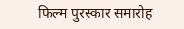फिल्म पुरस्कार समारोह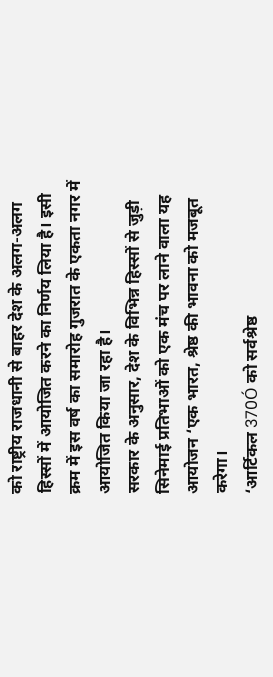को राष्ट्रीय राजधानी से बाहर देश के अलग-अलग हिस्सों में आयोजित करने का निर्णय लिया है। इसी क्रम में इस वर्ष का समारोह गुजरात के एकता नगर में आयोजित किया जा रहा है।
सरकार के अनुसार, देश के विभिन्न हिस्सों से जुड़ी सिनेमाई प्रतिभाओं को एक मंच पर लाने वाला यह आयोजन ‘एक भारत, श्रेष्ठ की भावना को मजबूत करेगा।
‘आर्टिकल 370Ó को सर्वश्रेष्ठ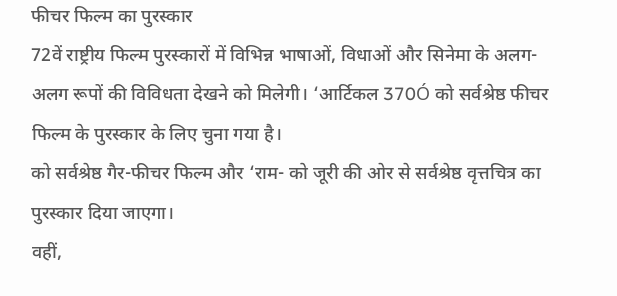फीचर फिल्म का पुरस्कार
72वें राष्ट्रीय फिल्म पुरस्कारों में विभिन्न भाषाओं, विधाओं और सिनेमा के अलग-अलग रूपों की विविधता देखने को मिलेगी। ‘आर्टिकल 370Ó को सर्वश्रेष्ठ फीचर फिल्म के पुरस्कार के लिए चुना गया है।
को सर्वश्रेष्ठ गैर-फीचर फिल्म और ‘राम- को जूरी की ओर से सर्वश्रेष्ठ वृत्तचित्र का पुरस्कार दिया जाएगा।
वहीं,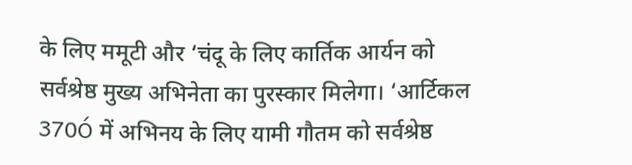के लिए ममूटी और ‘चंदू के लिए कार्तिक आर्यन को सर्वश्रेष्ठ मुख्य अभिनेता का पुरस्कार मिलेगा। ‘आर्टिकल 370Ó में अभिनय के लिए यामी गौतम को सर्वश्रेष्ठ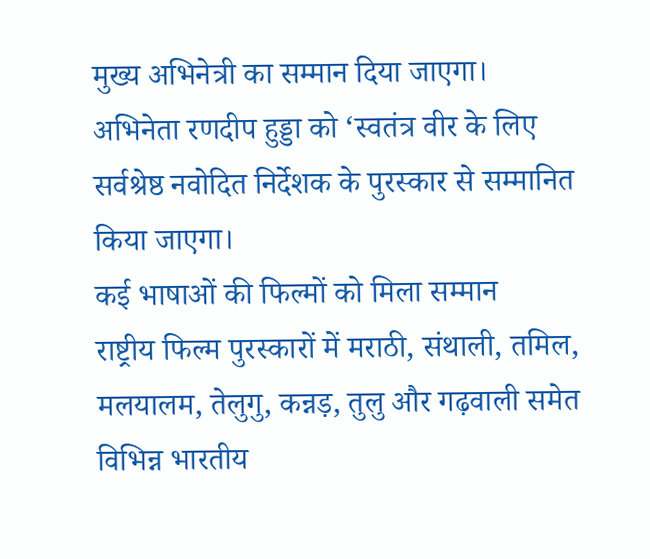मुख्य अभिनेत्री का सम्मान दिया जाएगा।
अभिनेता रणदीप हुड्डा को ‘स्वतंत्र वीर के लिए सर्वश्रेष्ठ नवोदित निर्देशक के पुरस्कार से सम्मानित किया जाएगा।
कई भाषाओं की फिल्मों को मिला सम्मान
राष्ट्रीय फिल्म पुरस्कारों में मराठी, संथाली, तमिल, मलयालम, तेलुगु, कन्नड़, तुलु और गढ़वाली समेत विभिन्न भारतीय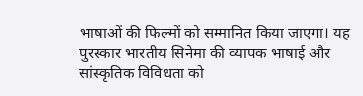भाषाओं की फिल्मों को सम्मानित किया जाएगा। यह पुरस्कार भारतीय सिनेमा की व्यापक भाषाई और सांस्कृतिक विविधता को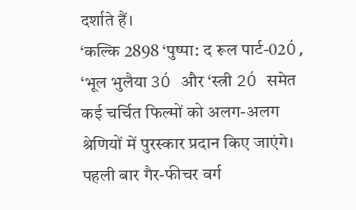दर्शाते हैं।
‘कल्कि 2898 ‘पुष्पा: द रूल पार्ट-02Ó, ‘भूल भुलैया 3Ó और ‘स्त्री 2Ó समेत कई चर्चित फिल्मों को अलग-अलग श्रेणियों में पुरस्कार प्रदान किए जाएंगे।
पहली बार गैर-फीचर वर्ग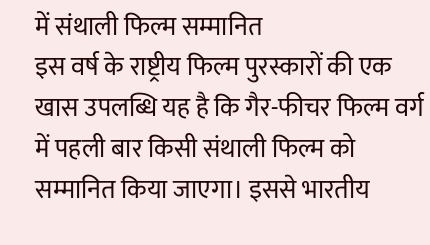में संथाली फिल्म सम्मानित
इस वर्ष के राष्ट्रीय फिल्म पुरस्कारों की एक खास उपलब्धि यह है कि गैर-फीचर फिल्म वर्ग में पहली बार किसी संथाली फिल्म को सम्मानित किया जाएगा। इससे भारतीय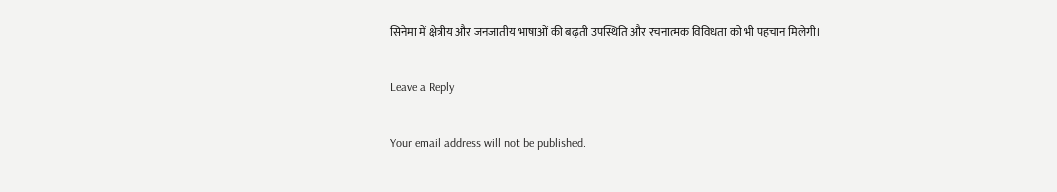सिनेमा में क्षेत्रीय और जनजातीय भाषाओं की बढ़ती उपस्थिति और रचनात्मक विविधता को भी पहचान मिलेगी।

Leave a Reply

Your email address will not be published.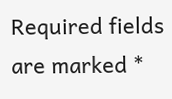Required fields are marked *